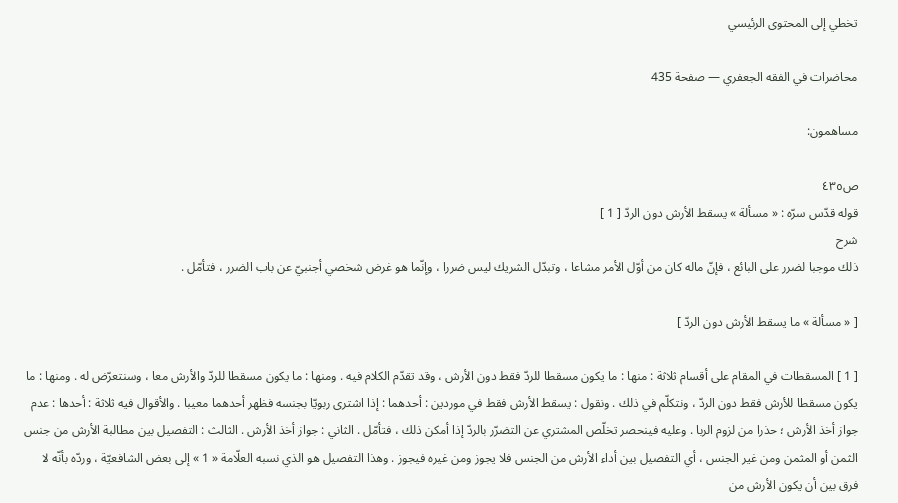تخطي إلى المحتوى الرئيسي

محاضرات في الفقه الجعفري — صفحة 435

مساهمون:

ص٤٣٥
قوله قدّس سرّه : « مسألة » يسقط الأرش دون الردّ [ 1 ]
شرح
ذلك موجبا لضرر على البائع ، فإنّ ماله كان من أوّل الأمر مشاعا ، وتبدّل الشريك ليس ضررا ، وإنّما هو غرض شخصي أجنبيّ عن باب الضرر ، فتأمّل .

[ « مسألة » ما يسقط الأرش دون الردّ ]

[ 1 ] المسقطات في المقام على أقسام ثلاثة : منها : ما يكون مسقطا للردّ فقط دون الأرش ، وقد تقدّم الكلام فيه . ومنها : ما يكون مسقطا للردّ والأرش معا ، وسنتعرّض له . ومنها : ما يكون مسقطا للأرش فقط دون الردّ ، ونتكلّم في ذلك . ونقول : يسقط الأرش فقط في موردين : أحدهما : إذا اشترى ربويّا بجنسه فظهر أحدهما معيبا . والأقوال فيه ثلاثة : أحدها : عدم جواز أخذ الأرش ؛ حذرا من لزوم الربا . وعليه فينحصر تخلّص المشتري عن التضرّر بالردّ إذا أمكن ذلك ، فتأمّل . الثاني : جواز أخذ الأرش . الثالث : التفصيل بين مطالبة الأرش من جنس الثمن أو المثمن ومن غير الجنس ، أي التفصيل بين أداء الأرش من الجنس فلا يجوز ومن غيره فيجوز . وهذا التفصيل هو الذي نسبه العلّامة « 1 » إلى بعض الشافعيّة ، وردّه بأنّه لا فرق بين أن يكون الأرش من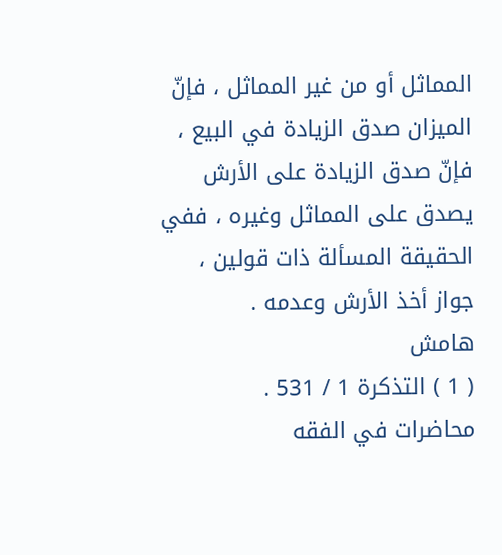المماثل أو من غير المماثل ، فإنّ الميزان صدق الزيادة في البيع ، فإنّ صدق الزيادة على الأرش يصدق على المماثل وغيره ، ففي الحقيقة المسألة ذات قولين ، جواز أخذ الأرش وعدمه .
هامش
( 1 ) التذكرة 1 / 531 .
محاضرات في الفقه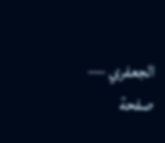الجعفري — صفحة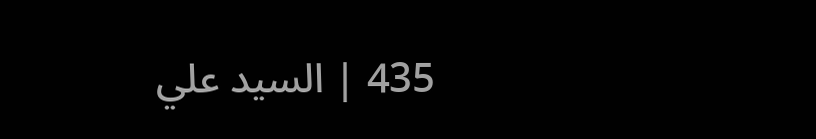435 | السيد علي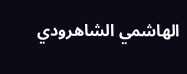الهاشمي الشاهرودي